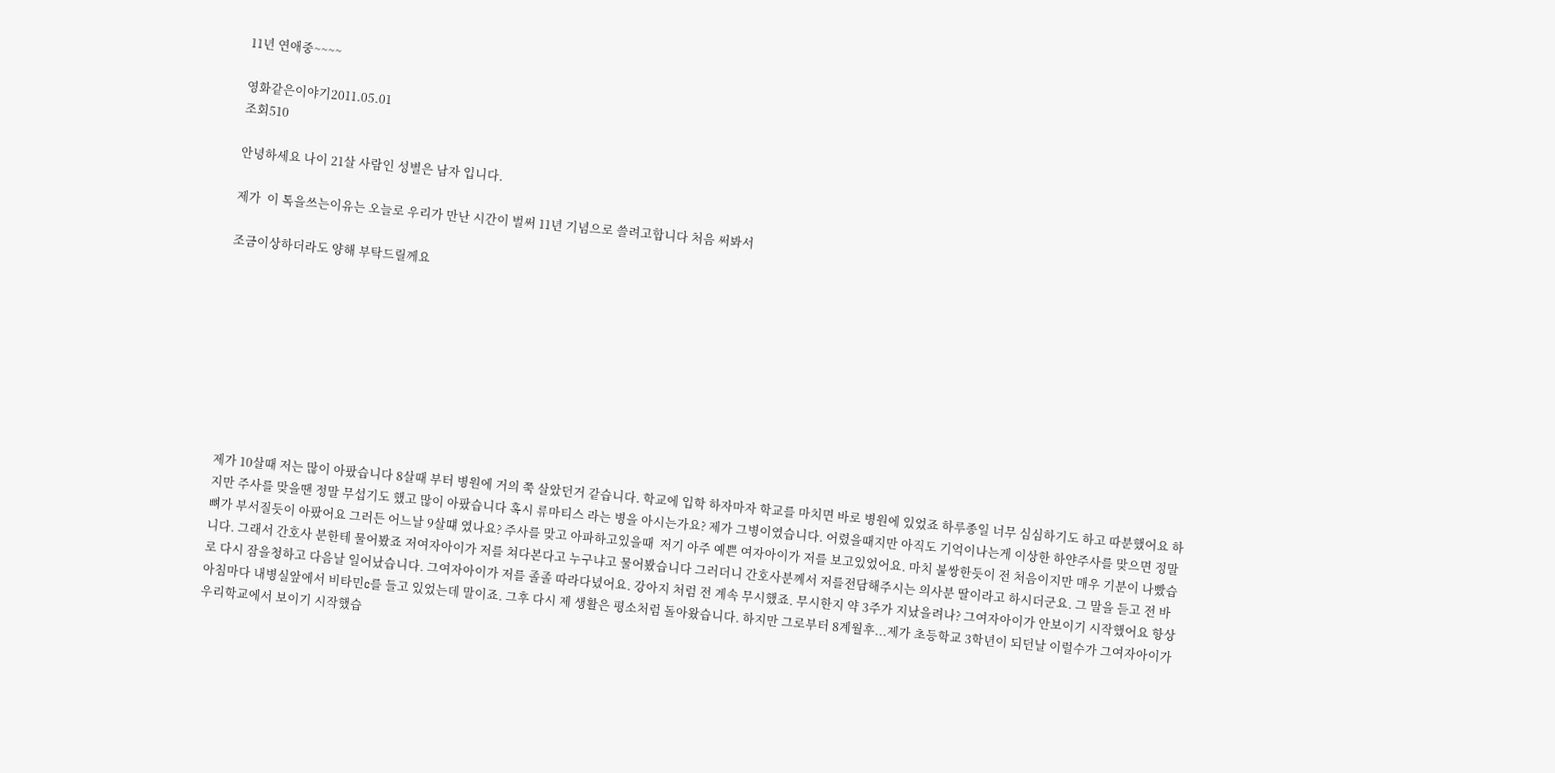11년 연애중~~~~

영화같은이야기2011.05.01
조회510

안녕하세요 나이 21살 사람인 성별은 남자 입니다.

제가  이 톡을쓰는이유는 오늘로 우리가 만난 시간이 벌써 11년 기념으로 쓸려고합니다 처음 써봐서

조금이상하더라도 양해 부탁드릴께요









제가 10살때 저는 많이 아팠습니다 8살때 부터 병원에 거의 쭉 살았던거 같습니다. 학교에 입학 하자마자 학교를 마치면 바로 병원에 있었죠 하루종일 너무 심심하기도 하고 따분했어요 하지만 주사를 맞을땐 정말 무섭기도 했고 많이 아팠습니다 혹시 류마티스 라는 병을 아시는가요? 제가 그병이였습니다. 어렸을때지만 아직도 기억이나는게 이상한 하얀주사를 맞으면 정말 뼈가 부서질듯이 아팠어요 그러든 어느날 9살떄 였나요? 주사를 맞고 아파하고있을때  저기 아주 예쁜 여자아이가 저를 보고있었어요. 마치 불쌍한듯이 전 처음이지만 매우 기분이 나빴습니다. 그래서 간호사 분한테 물어봤죠 저여자아이가 저를 쳐다본다고 누구냐고 물어봤습니다 그러더니 간호사분꼐서 저를전담해주시는 의사분 딸이라고 하시더군요. 그 말을 듣고 전 바로 다시 잠을청하고 다음날 일어났습니다. 그여자아이가 저를 졸졸 따라다녔어요. 강아지 처럼 전 계속 무시했죠. 무시한지 약 3주가 지났을려나? 그여자아이가 안보이기 시작했어요 항상 아침마다 내병실앞에서 비타민c를 들고 있었는데 말이죠. 그후 다시 제 생활은 평소처럼 돌아왔습니다. 하지만 그로부터 8계월후...제가 초등학교 3학년이 되던날 이럴수가 그여자아이가 우리학교에서 보이기 시작했습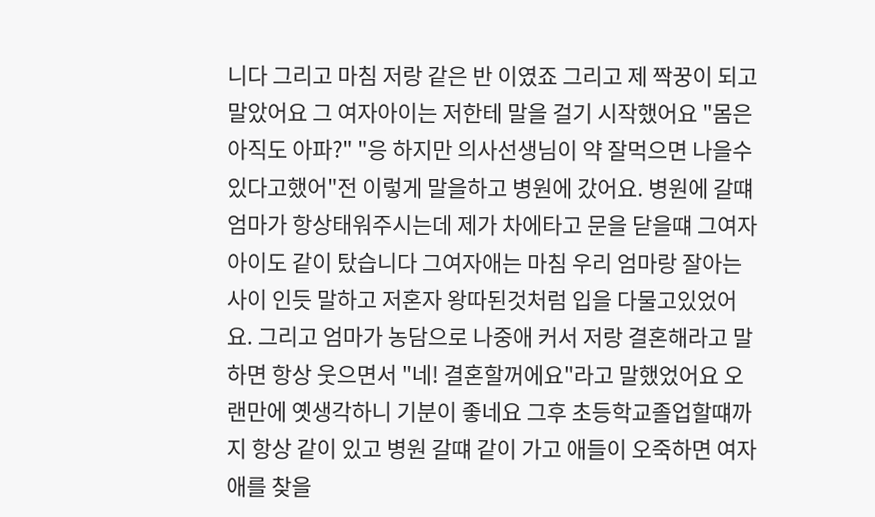니다 그리고 마침 저랑 같은 반 이였죠 그리고 제 짝꿍이 되고 말았어요 그 여자아이는 저한테 말을 걸기 시작했어요 "몸은 아직도 아파?" "응 하지만 의사선생님이 약 잘먹으면 나을수있다고했어"전 이렇게 말을하고 병원에 갔어요. 병원에 갈떄 엄마가 항상태워주시는데 제가 차에타고 문을 닫을떄 그여자아이도 같이 탔습니다 그여자애는 마침 우리 엄마랑 잘아는 사이 인듯 말하고 저혼자 왕따된것처럼 입을 다물고있었어요. 그리고 엄마가 농담으로 나중애 커서 저랑 결혼해라고 말하면 항상 웃으면서 "네! 결혼할꺼에요"라고 말했었어요 오랜만에 옛생각하니 기분이 좋네요 그후 초등학교졸업할떄까지 항상 같이 있고 병원 갈떄 같이 가고 애들이 오죽하면 여자애를 찾을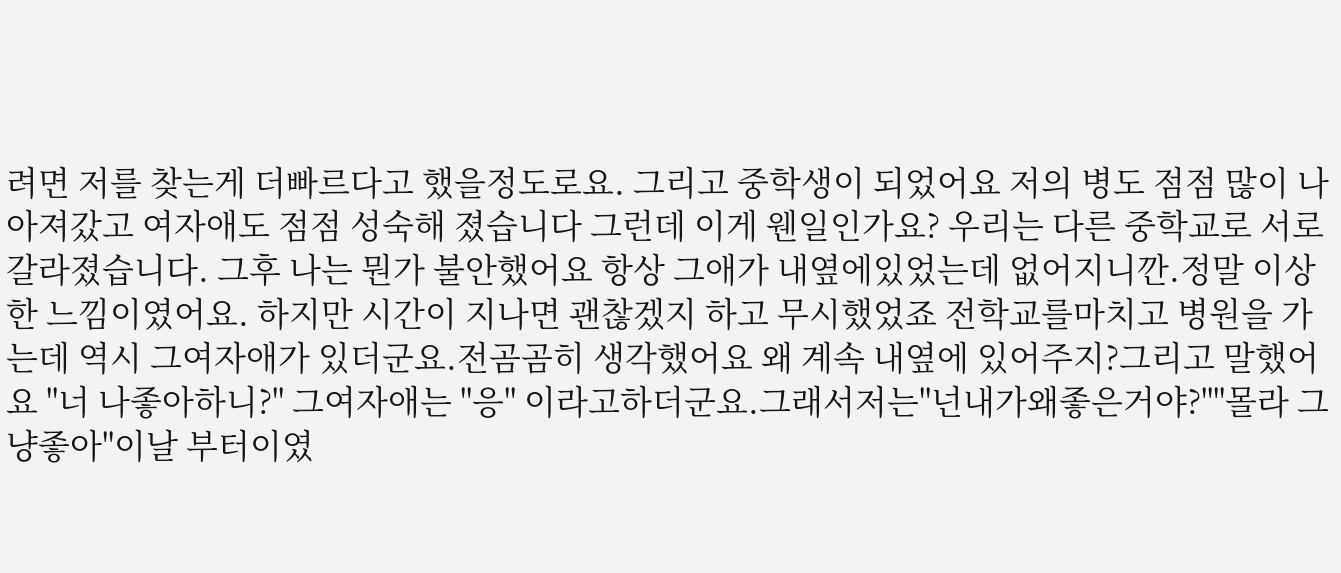려면 저를 찾는게 더빠르다고 했을정도로요. 그리고 중학생이 되었어요 저의 병도 점점 많이 나아져갔고 여자애도 점점 성숙해 졌습니다 그런데 이게 웬일인가요? 우리는 다른 중학교로 서로 갈라졌습니다. 그후 나는 뭔가 불안했어요 항상 그애가 내옆에있었는데 없어지니깐.정말 이상한 느낌이였어요. 하지만 시간이 지나면 괜찮겠지 하고 무시했었죠 전학교를마치고 병원을 가는데 역시 그여자애가 있더군요.전곰곰히 생각했어요 왜 계속 내옆에 있어주지?그리고 말했어요 "너 나좋아하니?" 그여자애는 "응" 이라고하더군요.그래서저는"넌내가왜좋은거야?""몰라 그냥좋아"이날 부터이였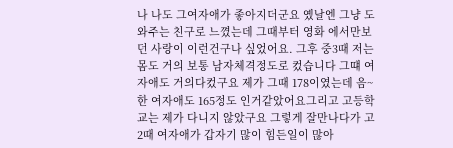나 나도 그여자애가 좋아지더군요 옜날엔 그냥 도와주는 친구로 느꼈는데 그때부터 영화 에서만보던 사랑이 이런건구나 싶었어요. 그후 중3때 저는 몸도 거의 보통 남자체격정도로 컸습니다 그떄 여자애도 거의다컸구요 제가 그때 178이였는데 음~ 한 여자애도 165정도 인거같았어요그리고 고등학교는 제가 다니지 않았구요 그렇게 잘만나다가 고2때 여자애가 갑자기 많이 힘든일이 많아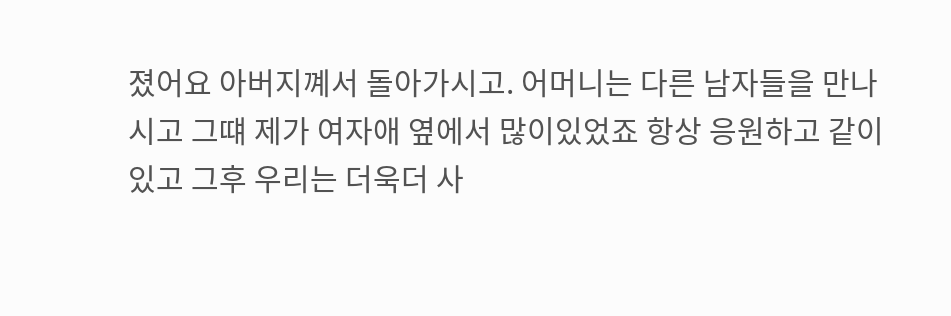졌어요 아버지꼐서 돌아가시고. 어머니는 다른 남자들을 만나시고 그떄 제가 여자애 옆에서 많이있었죠 항상 응원하고 같이 있고 그후 우리는 더욱더 사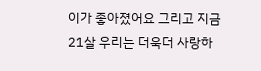이가 좋아졌어요 그리고 지금 21살 우리는 더욱더 사랑하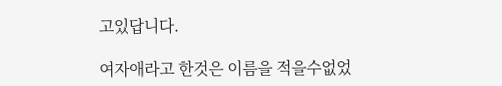고있답니다.

여자애라고 한것은 이름을 적을수없었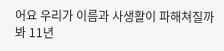어요 우리가 이름과 사생활이 파해쳐질까봐 11년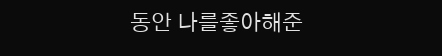동안 나를좋아해준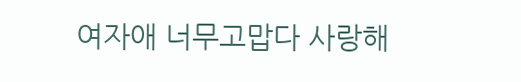여자애 너무고맙다 사랑해